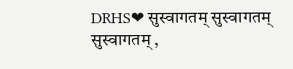DRHS❤ सुस्वागतम् सुस्वागतम् सुस्वागतम् ,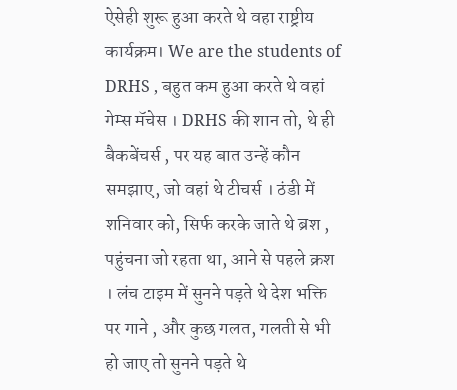ऐसेही शुरू हुआ करते थे वहा राष्ट्रीय कार्यक्रम। We are the students of DRHS , बहुत कम हुआ करते थे वहां गेम्स मॅचेस । DRHS की शान तो, थे ही बैकबेंचर्स , पर यह बात उन्हें कौन समझाए, जो वहां थे टीचर्स । ठंडी में शनिवार को, सिर्फ करके जाते थे ब्रश , पहुंचना जो रहता था, आने से पहले क्रश । लंच टाइम में सुनने पड़ते थे देश भक्ति पर गाने , और कुछ गलत, गलती से भी हो जाए तो सुनने पड़ते थे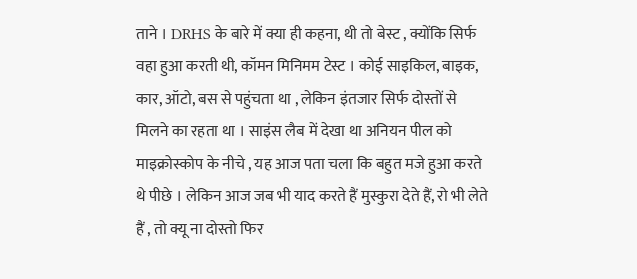ताने । DRHS के बारे में क्या ही कहना, थी तो बेस्ट , क्योंकि सिर्फ वहा हुआ करती थी, कॉमन मिनिमम टेस्ट । कोई साइकिल, बाइक, कार, ऑटो, बस से पहुंचता था , लेकिन इंतजार सिर्फ दोस्तों से मिलने का रहता था । साइंस लैब में देखा था अनियन पील को माइक्रोस्कोप के नीचे , यह आज पता चला कि बहुत मजे हुआ करते थे पीछे । लेकिन आज जब भी याद करते हैं मुस्कुरा देते हैं, रो भी लेते हैं , तो क्यू ना दोस्तो फिर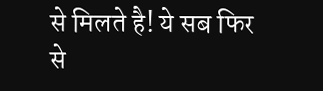से मिलते है! ये सब फिर से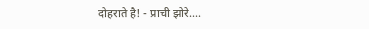दोहराते है! - प्राची झोरे....